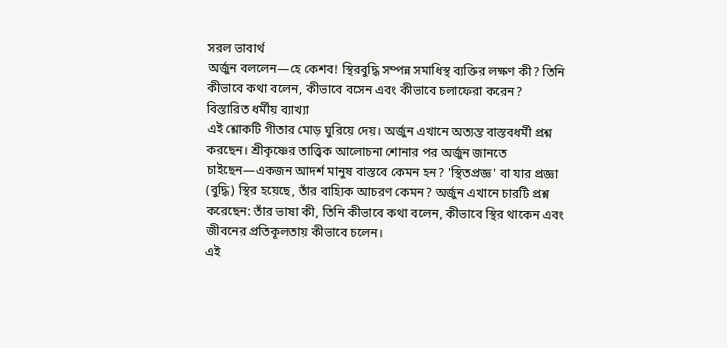সরল ভাবার্থ
অর্জুন বললেন—হে কেশব! স্থিরবুদ্ধি সম্পন্ন সমাধিস্থ ব্যক্তির লক্ষণ কী? তিনি কীভাবে কথা বলেন, কীভাবে বসেন এবং কীভাবে চলাফেরা করেন?
বিস্তারিত ধর্মীয় ব্যাখ্যা
এই শ্লোকটি গীতার মোড় ঘুরিয়ে দেয়। অর্জুন এখানে অত্যন্ত বাস্তবধর্মী প্রশ্ন করছেন। শ্রীকৃষ্ণের তাত্ত্বিক আলোচনা শোনার পর অর্জুন জানতে চাইছেন—একজন আদর্শ মানুষ বাস্তবে কেমন হন? 'স্থিতপ্রজ্ঞ' বা যার প্রজ্ঞা (বুদ্ধি) স্থির হয়েছে, তাঁর বাহ্যিক আচরণ কেমন? অর্জুন এখানে চারটি প্রশ্ন করেছেন: তাঁর ভাষা কী, তিনি কীভাবে কথা বলেন, কীভাবে স্থির থাকেন এবং জীবনের প্রতিকূলতায় কীভাবে চলেন।
এই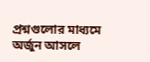প্রশ্নগুলোর মাধ্যমে অর্জুন আসলে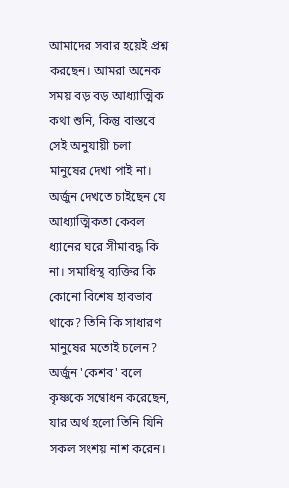আমাদের সবার হয়েই প্রশ্ন করছেন। আমরা অনেক সময় বড় বড় আধ্যাত্মিক কথা শুনি, কিন্তু বাস্তবে সেই অনুযায়ী চলা মানুষের দেখা পাই না। অর্জুন দেখতে চাইছেন যে আধ্যাত্মিকতা কেবল ধ্যানের ঘরে সীমাবদ্ধ কি না। সমাধিস্থ ব্যক্তির কি কোনো বিশেষ হাবভাব থাকে? তিনি কি সাধারণ মানুষের মতোই চলেন? অর্জুন 'কেশব' বলে কৃষ্ণকে সম্বোধন করেছেন, যার অর্থ হলো তিনি যিনি সকল সংশয় নাশ করেন।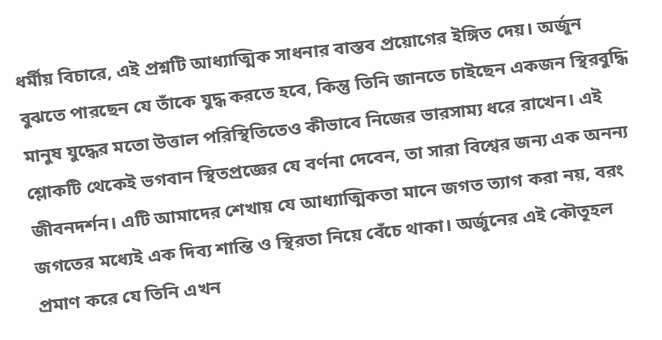ধর্মীয় বিচারে, এই প্রশ্নটি আধ্যাত্মিক সাধনার বাস্তব প্রয়োগের ইঙ্গিত দেয়। অর্জুন বুঝতে পারছেন যে তাঁকে যুদ্ধ করতে হবে, কিন্তু তিনি জানতে চাইছেন একজন স্থিরবুদ্ধি মানুষ যুদ্ধের মতো উত্তাল পরিস্থিতিতেও কীভাবে নিজের ভারসাম্য ধরে রাখেন। এই শ্লোকটি থেকেই ভগবান স্থিতপ্রজ্ঞের যে বর্ণনা দেবেন, তা সারা বিশ্বের জন্য এক অনন্য জীবনদর্শন। এটি আমাদের শেখায় যে আধ্যাত্মিকতা মানে জগত ত্যাগ করা নয়, বরং জগতের মধ্যেই এক দিব্য শান্তি ও স্থিরতা নিয়ে বেঁচে থাকা। অর্জুনের এই কৌতূহল প্রমাণ করে যে তিনি এখন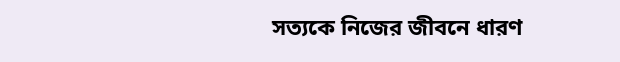সত্যকে নিজের জীবনে ধারণ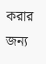করার জন্য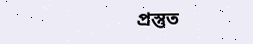প্রস্তুত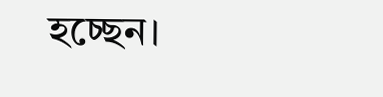হচ্ছেন।